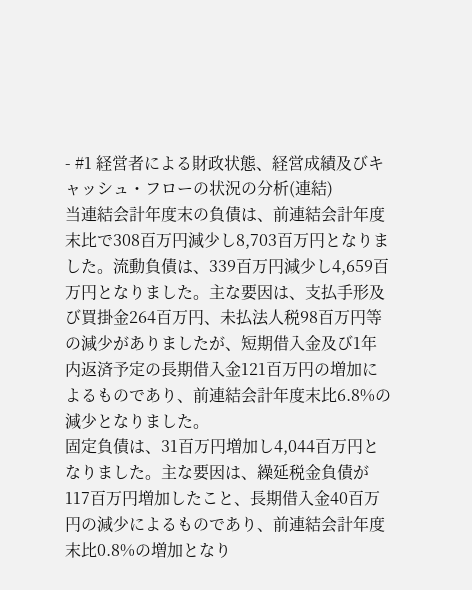- #1 経営者による財政状態、経営成績及びキャッシュ・フローの状況の分析(連結)
当連結会計年度末の負債は、前連結会計年度末比で308百万円減少し8,703百万円となりました。流動負債は、339百万円減少し4,659百万円となりました。主な要因は、支払手形及び買掛金264百万円、未払法人税98百万円等の減少がありましたが、短期借入金及び1年内返済予定の長期借入金121百万円の増加によるものであり、前連結会計年度末比6.8%の減少となりました。
固定負債は、31百万円増加し4,044百万円となりました。主な要因は、繰延税金負債が117百万円増加したこと、長期借入金40百万円の減少によるものであり、前連結会計年度末比0.8%の増加となり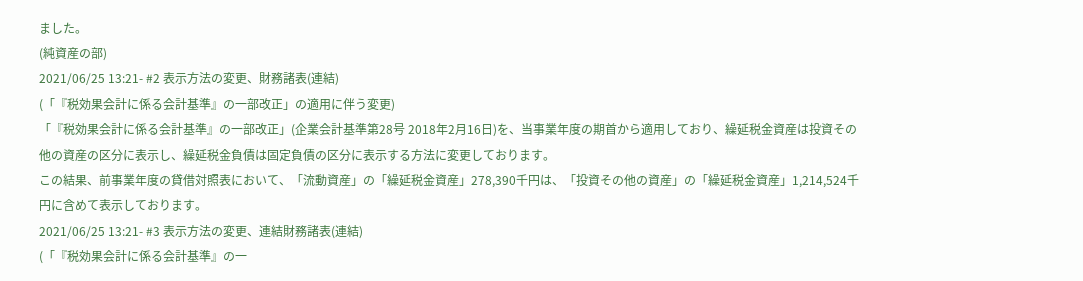ました。
(純資産の部)
2021/06/25 13:21- #2 表示方法の変更、財務諸表(連結)
(「『税効果会計に係る会計基準』の一部改正」の適用に伴う変更)
「『税効果会計に係る会計基準』の一部改正」(企業会計基準第28号 2018年2月16日)を、当事業年度の期首から適用しており、繰延税金資産は投資その他の資産の区分に表示し、繰延税金負債は固定負債の区分に表示する方法に変更しております。
この結果、前事業年度の貸借対照表において、「流動資産」の「繰延税金資産」278,390千円は、「投資その他の資産」の「繰延税金資産」1,214,524千円に含めて表示しております。
2021/06/25 13:21- #3 表示方法の変更、連結財務諸表(連結)
(「『税効果会計に係る会計基準』の一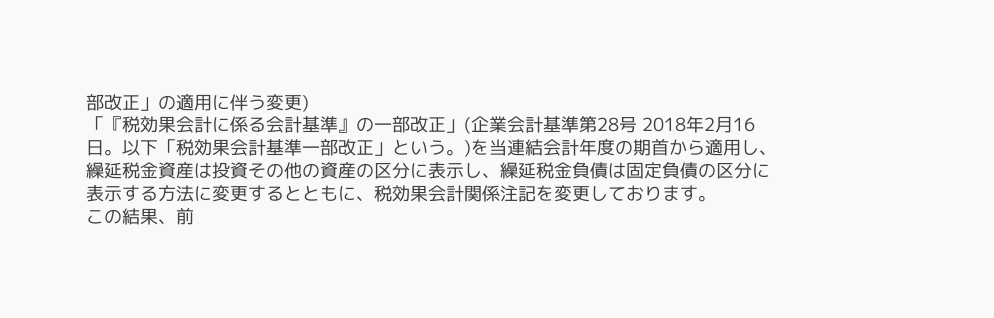部改正」の適用に伴う変更)
「『税効果会計に係る会計基準』の一部改正」(企業会計基準第28号 2018年2月16日。以下「税効果会計基準一部改正」という。)を当連結会計年度の期首から適用し、繰延税金資産は投資その他の資産の区分に表示し、繰延税金負債は固定負債の区分に表示する方法に変更するとともに、税効果会計関係注記を変更しております。
この結果、前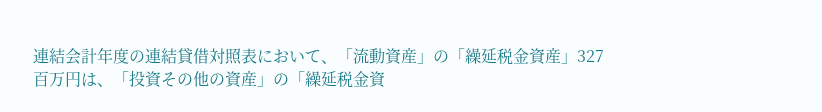連結会計年度の連結貸借対照表において、「流動資産」の「繰延税金資産」327百万円は、「投資その他の資産」の「繰延税金資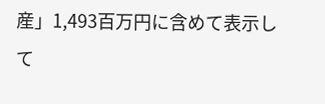産」1,493百万円に含めて表示して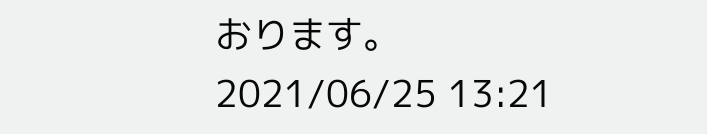おります。
2021/06/25 13:21